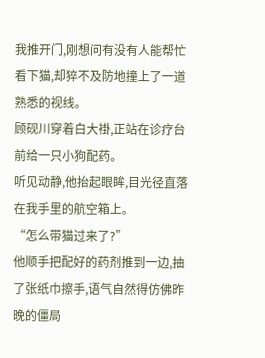我推开门,刚想问有没有人能帮忙看下猫,却猝不及防地撞上了一道熟悉的视线。
顾砚川穿着白大褂,正站在诊疗台前给一只小狗配药。
听见动静,他抬起眼眸,目光径直落在我手里的航空箱上。
“怎么带猫过来了?”
他顺手把配好的药剂推到一边,抽了张纸巾擦手,语气自然得仿佛昨晚的僵局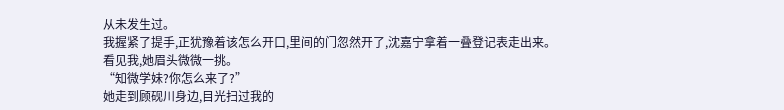从未发生过。
我握紧了提手,正犹豫着该怎么开口,里间的门忽然开了,沈嘉宁拿着一叠登记表走出来。
看见我,她眉头微微一挑。
“知微学妹?你怎么来了?”
她走到顾砚川身边,目光扫过我的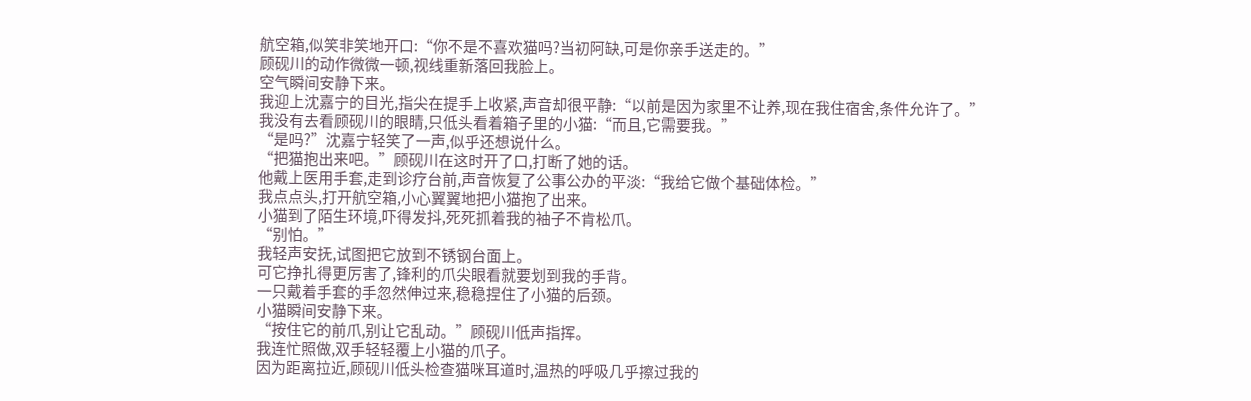航空箱,似笑非笑地开口:“你不是不喜欢猫吗?当初阿缺,可是你亲手送走的。”
顾砚川的动作微微一顿,视线重新落回我脸上。
空气瞬间安静下来。
我迎上沈嘉宁的目光,指尖在提手上收紧,声音却很平静:“以前是因为家里不让养,现在我住宿舍,条件允许了。”
我没有去看顾砚川的眼睛,只低头看着箱子里的小猫:“而且,它需要我。”
“是吗?”沈嘉宁轻笑了一声,似乎还想说什么。
“把猫抱出来吧。”顾砚川在这时开了口,打断了她的话。
他戴上医用手套,走到诊疗台前,声音恢复了公事公办的平淡:“我给它做个基础体检。”
我点点头,打开航空箱,小心翼翼地把小猫抱了出来。
小猫到了陌生环境,吓得发抖,死死抓着我的袖子不肯松爪。
“别怕。”
我轻声安抚,试图把它放到不锈钢台面上。
可它挣扎得更厉害了,锋利的爪尖眼看就要划到我的手背。
一只戴着手套的手忽然伸过来,稳稳捏住了小猫的后颈。
小猫瞬间安静下来。
“按住它的前爪,别让它乱动。”顾砚川低声指挥。
我连忙照做,双手轻轻覆上小猫的爪子。
因为距离拉近,顾砚川低头检查猫咪耳道时,温热的呼吸几乎擦过我的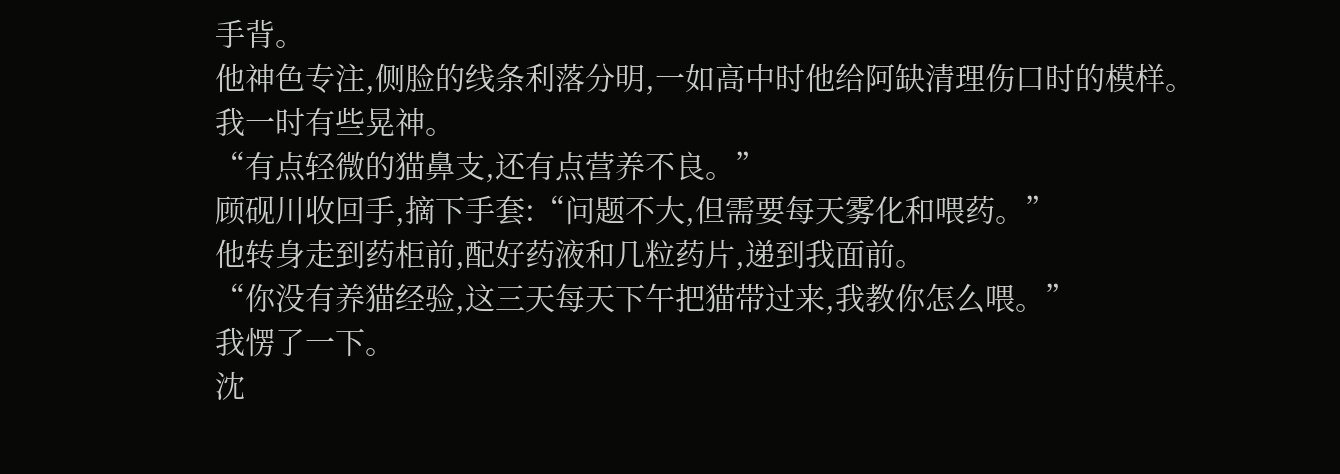手背。
他神色专注,侧脸的线条利落分明,一如高中时他给阿缺清理伤口时的模样。
我一时有些晃神。
“有点轻微的猫鼻支,还有点营养不良。”
顾砚川收回手,摘下手套:“问题不大,但需要每天雾化和喂药。”
他转身走到药柜前,配好药液和几粒药片,递到我面前。
“你没有养猫经验,这三天每天下午把猫带过来,我教你怎么喂。”
我愣了一下。
沈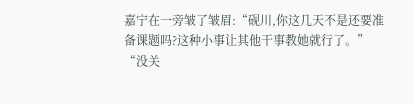嘉宁在一旁皱了皱眉:“砚川,你这几天不是还要准备课题吗?这种小事让其他干事教她就行了。”
“没关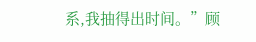系,我抽得出时间。”顾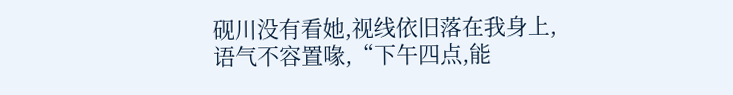砚川没有看她,视线依旧落在我身上,语气不容置喙,“下午四点,能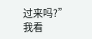过来吗?”
我看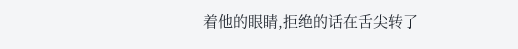着他的眼睛,拒绝的话在舌尖转了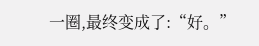一圈,最终变成了:“好。”